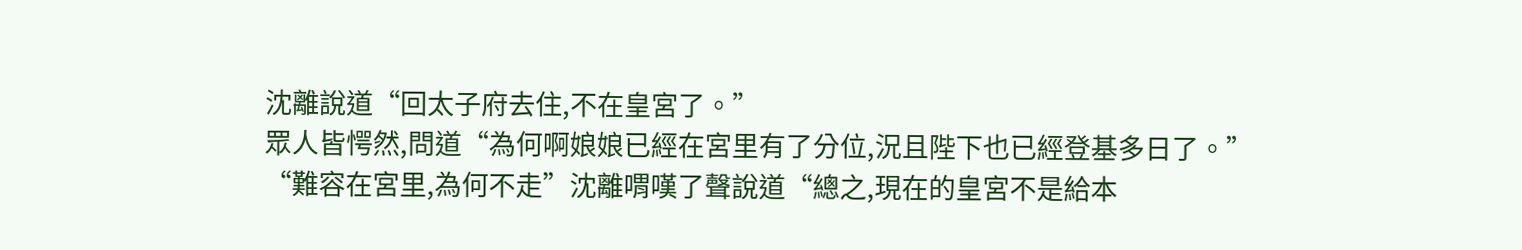沈離說道“回太子府去住,不在皇宮了。”
眾人皆愕然,問道“為何啊娘娘已經在宮里有了分位,況且陛下也已經登基多日了。”
“難容在宮里,為何不走”沈離喟嘆了聲說道“總之,現在的皇宮不是給本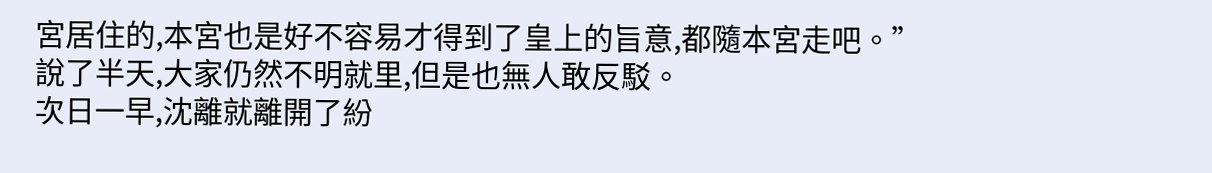宮居住的,本宮也是好不容易才得到了皇上的旨意,都隨本宮走吧。”
說了半天,大家仍然不明就里,但是也無人敢反駁。
次日一早,沈離就離開了紛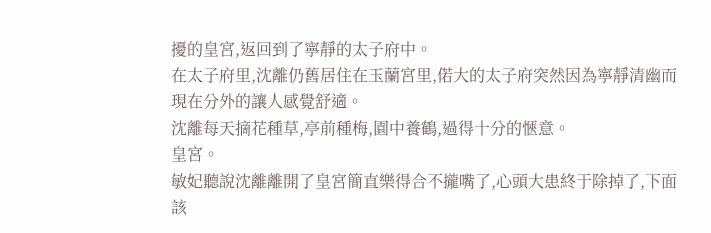擾的皇宮,返回到了寧靜的太子府中。
在太子府里,沈離仍舊居住在玉蘭宮里,偌大的太子府突然因為寧靜清幽而現在分外的讓人感覺舒適。
沈離每天摘花種草,亭前種梅,園中養鶴,過得十分的愜意。
皇宮。
敏妃聽說沈離離開了皇宮簡直樂得合不攏嘴了,心頭大患終于除掉了,下面該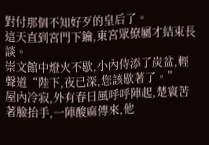對付那個不知好歹的皇后了。
這天直到宮門下鑰,東宮眾僚屬才結束長談。
崇文館中燈火不歇,小內侍添了炭盆,輕聲道“陛下,夜已深,您該歇著了。”
屋內冷寂,外有春日風呼呼陣起,楚寰苦著臉抬手,一陣酸麻傳來,他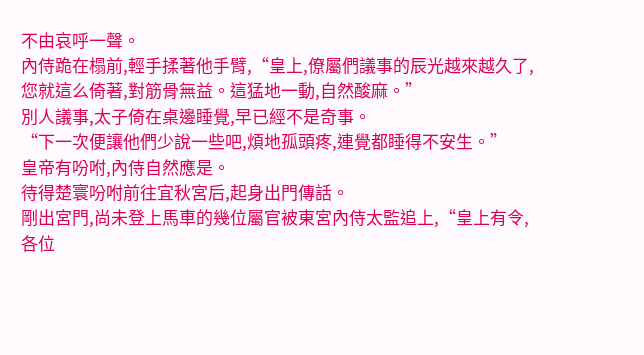不由哀呼一聲。
內侍跪在榻前,輕手揉著他手臂,“皇上,僚屬們議事的辰光越來越久了,您就這么倚著,對筋骨無益。這猛地一動,自然酸麻。”
別人議事,太子倚在桌邊睡覺,早已經不是奇事。
“下一次便讓他們少說一些吧,煩地孤頭疼,連覺都睡得不安生。”
皇帝有吩咐,內侍自然應是。
待得楚寰吩咐前往宜秋宮后,起身出門傳話。
剛出宮門,尚未登上馬車的幾位屬官被東宮內侍太監追上,“皇上有令,各位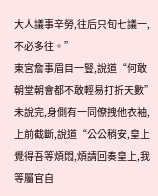大人議事辛勞,往后只旬七議一,不必多往。”
東宮詹事眉目一豎,說道“何敢朝堂朝會都不敢輕易打折天數”
未說完,身側有一同僚拽他衣袖,上前截斷,說道“公公稍安,皇上覺得吾等煩悶,煩請回奏皇上,我等屬官自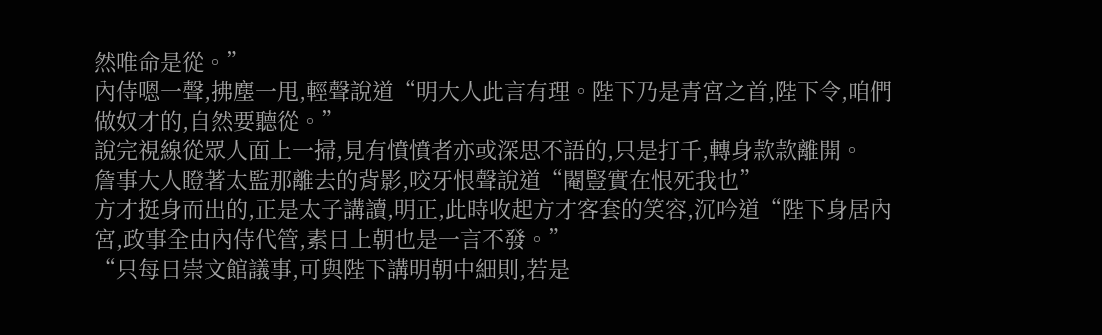然唯命是從。”
內侍嗯一聲,拂塵一甩,輕聲說道“明大人此言有理。陛下乃是青宮之首,陛下令,咱們做奴才的,自然要聽從。”
說完視線從眾人面上一掃,見有憤憤者亦或深思不語的,只是打千,轉身款款離開。
詹事大人瞪著太監那離去的背影,咬牙恨聲說道“閹豎實在恨死我也”
方才挺身而出的,正是太子講讀,明正,此時收起方才客套的笑容,沉吟道“陛下身居內宮,政事全由內侍代管,素日上朝也是一言不發。”
“只每日崇文館議事,可與陛下講明朝中細則,若是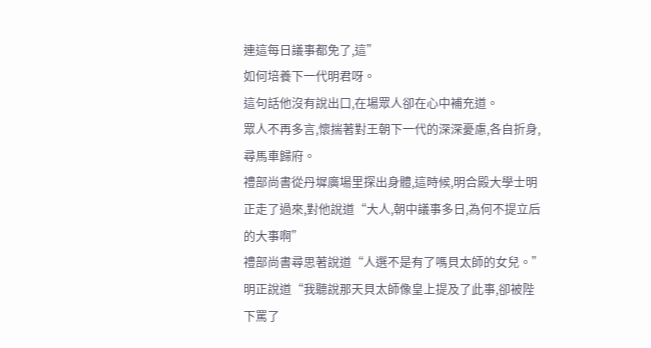連這每日議事都免了,這”
如何培養下一代明君呀。
這句話他沒有說出口,在場眾人卻在心中補充道。
眾人不再多言,懷揣著對王朝下一代的深深憂慮,各自折身,尋馬車歸府。
禮部尚書從丹墀廣場里探出身體,這時候,明合殿大學士明正走了過來,對他說道“大人,朝中議事多日,為何不提立后的大事啊”
禮部尚書尋思著說道“人選不是有了嗎貝太師的女兒。”
明正說道“我聽說那天貝太師像皇上提及了此事,卻被陛下罵了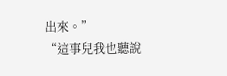出來。”
“這事兒我也聽說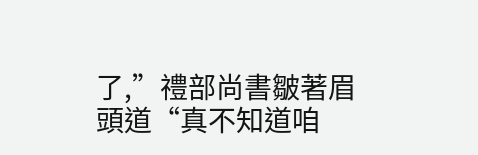了,”禮部尚書皺著眉頭道“真不知道咱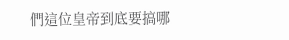們這位皇帝到底要搞哪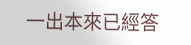一出本來已經答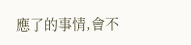應了的事情,會不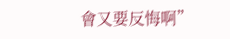會又要反悔啊”